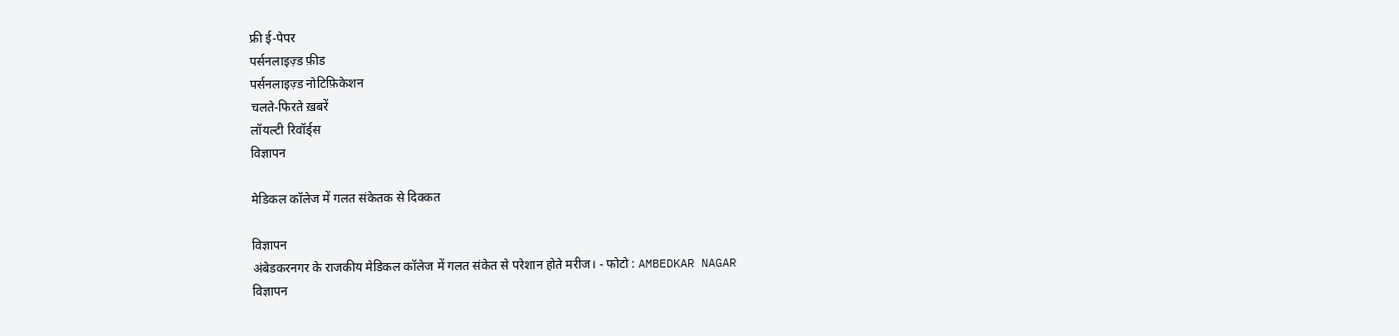फ्री ई-पेपर
पर्सनलाइज़्ड फ़ीड
पर्सनलाइज़्ड नोटिफ़िकेशन
चलते-फिरते ख़बरें
लॉयल्टी रिवॉर्ड्स
विज्ञापन

मेडिकल कॉलेज में गलत संकेतक से दिक्कत

विज्ञापन
अंबेडकरनगर के राजकीय मेडिकल कॉलेज में गलत संकेत से परेशान होते मरीज। - फोटो : AMBEDKAR NAGAR
विज्ञापन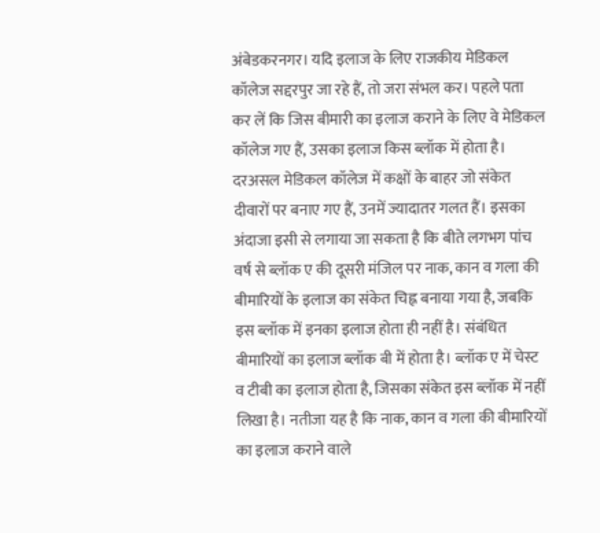अंबेडकरनगर। यदि इलाज के लिए राजकीय मेडिकल कॉलेज सद्दरपुर जा रहे हैं, तो जरा संभल कर। पहले पता कर लें कि जिस बीमारी का इलाज कराने के लिए वे मेडिकल कॉलेज गए हैं, उसका इलाज किस ब्लॉक में होता है। दरअसल मेडिकल कॉलेज में कक्षों के बाहर जो संकेत दीवारों पर बनाए गए हैं, उनमें ज्यादातर गलत हैं। इसका अंदाजा इसी से लगाया जा सकता है कि बीते लगभग पांच वर्ष से ब्लॉक ए की दूसरी मंजिल पर नाक, कान व गला की बीमारियों के इलाज का संकेत चिह्न बनाया गया है, जबकि इस ब्लॉक में इनका इलाज होता ही नहीं है। संबंधित बीमारियों का इलाज ब्लॉक बी में होता है। ब्लॉक ए में चेस्ट व टीबी का इलाज होता है, जिसका संकेत इस ब्लॉक में नहीं लिखा है। नतीजा यह है कि नाक, कान व गला की बीमारियों का इलाज कराने वाले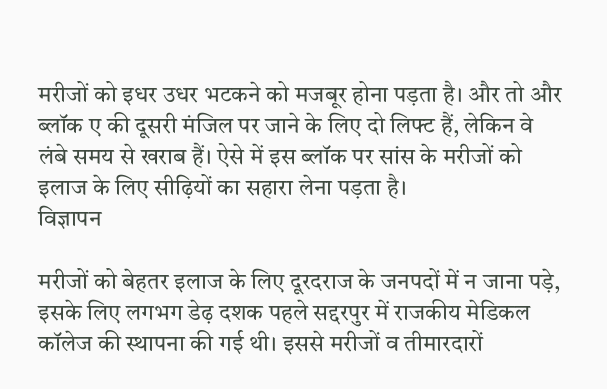मरीजों को इधर उधर भटकने को मजबूर होना पड़ता है। और तो और ब्लॉक ए की दूसरी मंजिल पर जाने के लिए दो लिफ्ट हैं, लेकिन वे लंबे समय से खराब हैं। ऐसे में इस ब्लॉक पर सांस के मरीजों को इलाज के लिए सीढ़ियों का सहारा लेना पड़ता है।
विज्ञापन

मरीजों को बेहतर इलाज के लिए दूरदराज के जनपदों में न जाना पड़े, इसके लिए लगभग डेढ़ दशक पहले सद्दरपुर में राजकीय मेडिकल कॉलेज की स्थापना की गई थी। इससे मरीजों व तीमारदारों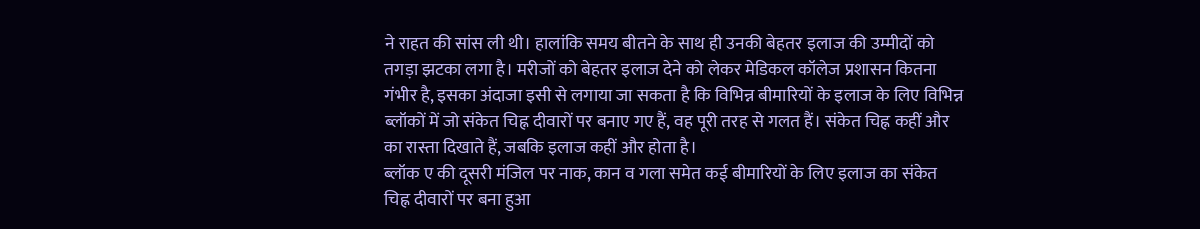ने राहत की सांस ली थी। हालांकि समय बीतने के साथ ही उनकी बेहतर इलाज की उम्मीदों को तगड़ा झटका लगा है। मरीजों को बेहतर इलाज देने को लेकर मेडिकल कॉलेज प्रशासन कितना गंभीर है, इसका अंदाजा इसी से लगाया जा सकता है कि विभिन्न बीमारियों के इलाज के लिए विभिन्न ब्लॉकों में जो संकेत चिह्न दीवारों पर बनाए गए हैं, वह पूरी तरह से गलत हैं। संकेत चिह्न कहीं और का रास्ता दिखाते हैं, जबकि इलाज कहीं और होता है।
ब्लॉक ए की दूसरी मंजिल पर नाक, कान व गला समेत कई बीमारियों के लिए इलाज का संकेत चिह्न दीवारों पर बना हुआ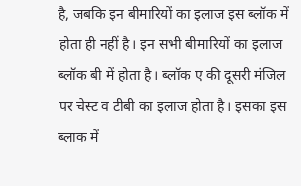है, जबकि इन बीमारियों का इलाज इस ब्लॉक में होता ही नहीं है। इन सभी बीमारियों का इलाज ब्लॉक बी में होता है। ब्लॉक ए की दूसरी मंजिल पर चेस्ट व टीबी का इलाज होता है। इसका इस ब्लाक में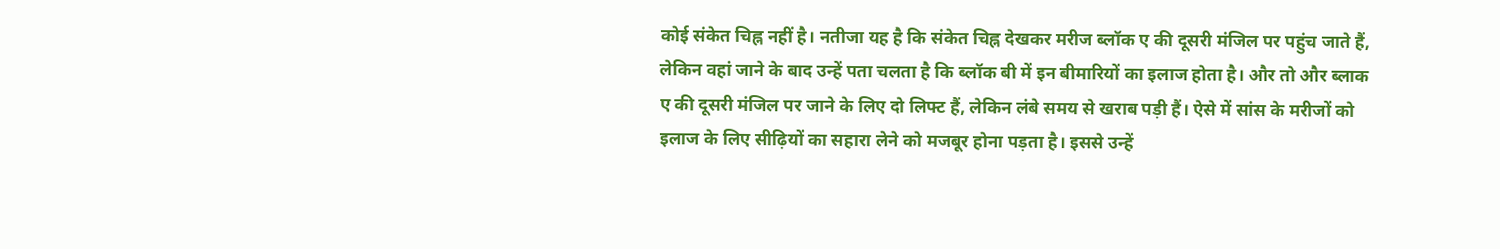कोई संकेत चिह्न नहीं है। नतीजा यह है कि संकेत चिह्न देखकर मरीज ब्लॉक ए की दूसरी मंजिल पर पहुंच जाते हैं, लेकिन वहां जाने के बाद उन्हें पता चलता है कि ब्लॉक बी में इन बीमारियों का इलाज होता है। और तो और ब्लाक ए की दूसरी मंजिल पर जाने के लिए दो लिफ्ट हैं, लेकिन लंबे समय से खराब पड़ी हैं। ऐसे में सांस के मरीजों को इलाज के लिए सीढ़ियों का सहारा लेने को मजबूर होना पड़ता है। इससे उन्हें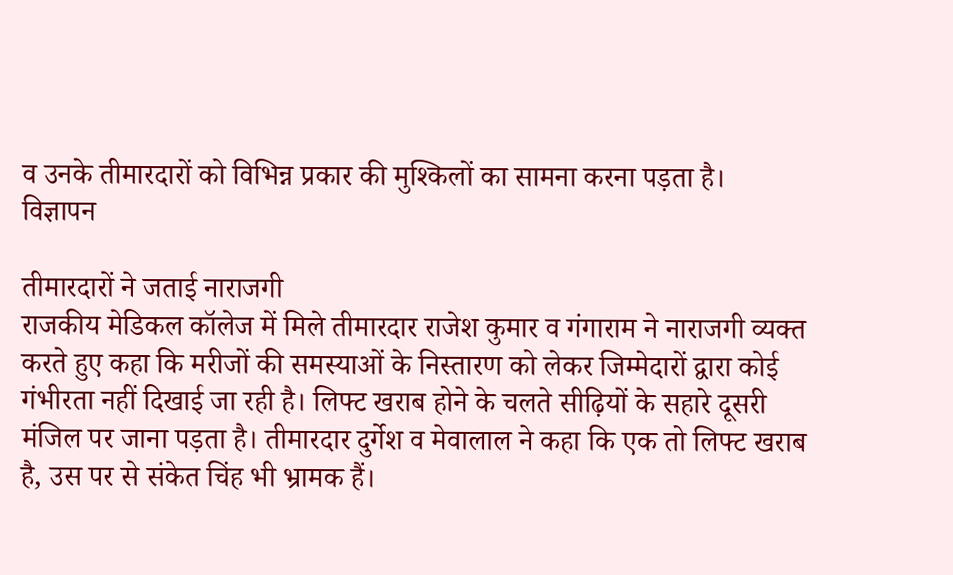व उनके तीमारदारों को विभिन्न प्रकार की मुश्किलों का सामना करना पड़ता है।
विज्ञापन

तीमारदारों ने जताई नाराजगी
राजकीय मेडिकल कॉलेज में मिले तीमारदार राजेश कुमार व गंगाराम ने नाराजगी व्यक्त करते हुए कहा कि मरीजों की समस्याओं के निस्तारण को लेकर जिम्मेदारों द्वारा कोई गंभीरता नहीं दिखाई जा रही है। लिफ्ट खराब होने के चलते सीढ़ियों के सहारे दूसरी मंजिल पर जाना पड़ता है। तीमारदार दुर्गेश व मेवालाल ने कहा कि एक तो लिफ्ट खराब है, उस पर से संकेत चिंह भी भ्रामक हैं।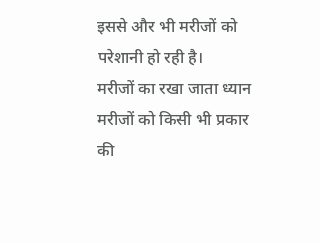इससे और भी मरीजों को परेशानी हो रही है।
मरीजों का रखा जाता ध्यान
मरीजों को किसी भी प्रकार की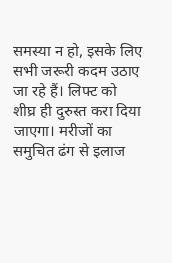समस्या न हो, इसके लिए सभी जरूरी कदम उठाए जा रहे हैं। लिफ्ट को शीघ्र ही दुरुस्त करा दिया जाएगा। मरीजों का समुचित ढंग से इलाज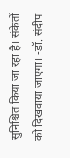सुनिश्चित किया जा रहा है। संकेतों को दिखवाया जाएगा। -डॉ. संदीप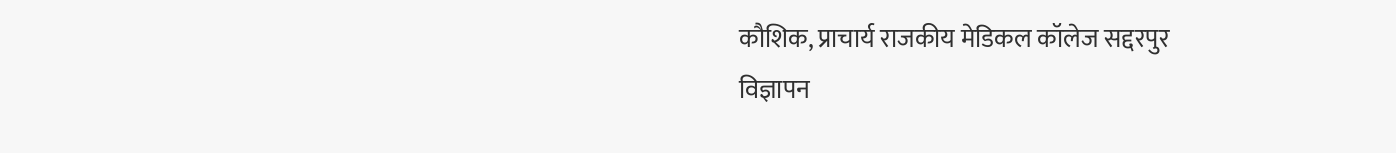कौशिक, प्राचार्य राजकीय मेडिकल कॉलेज सद्दरपुर
विज्ञापन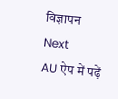विज्ञापन
Next
AU ऐप में पढ़ें